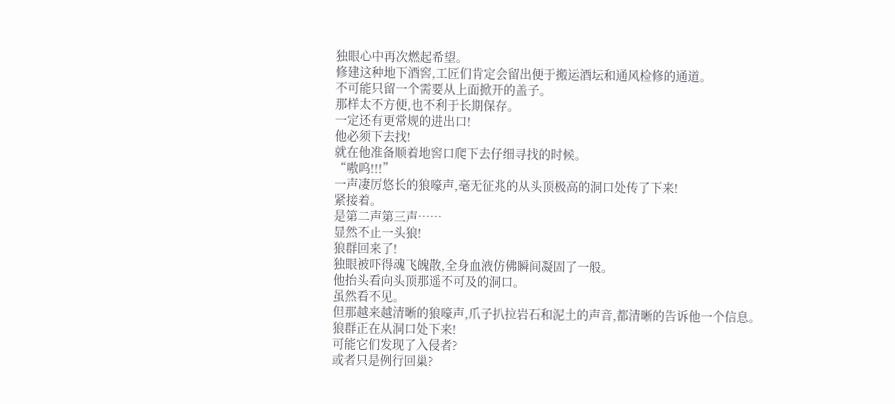独眼心中再次燃起希望。
修建这种地下酒窖,工匠们肯定会留出便于搬运酒坛和通风检修的通道。
不可能只留一个需要从上面掀开的盖子。
那样太不方便,也不利于长期保存。
一定还有更常规的进出口!
他必须下去找!
就在他准备顺着地窖口爬下去仔细寻找的时候。
“嗷呜!!!”
一声凄厉悠长的狼嚎声,毫无征兆的从头顶极高的洞口处传了下来!
紧接着。
是第二声第三声……
显然不止一头狼!
狼群回来了!
独眼被吓得魂飞魄散,全身血液仿佛瞬间凝固了一般。
他抬头看向头顶那遥不可及的洞口。
虽然看不见。
但那越来越清晰的狼嚎声,爪子扒拉岩石和泥土的声音,都清晰的告诉他一个信息。
狼群正在从洞口处下来!
可能它们发现了入侵者?
或者只是例行回巢?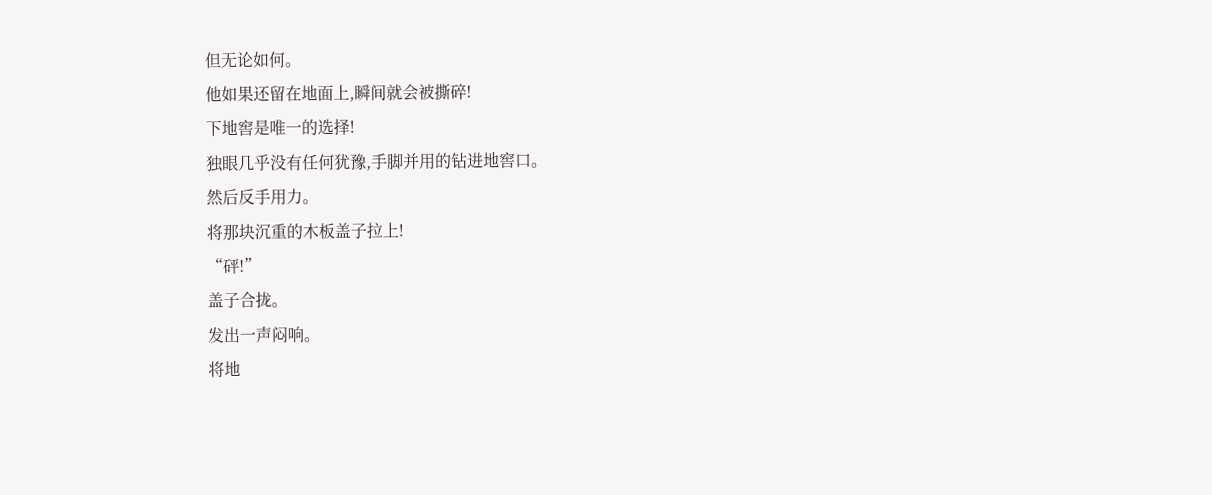但无论如何。
他如果还留在地面上,瞬间就会被撕碎!
下地窖是唯一的选择!
独眼几乎没有任何犹豫,手脚并用的钻进地窖口。
然后反手用力。
将那块沉重的木板盖子拉上!
“砰!”
盖子合拢。
发出一声闷响。
将地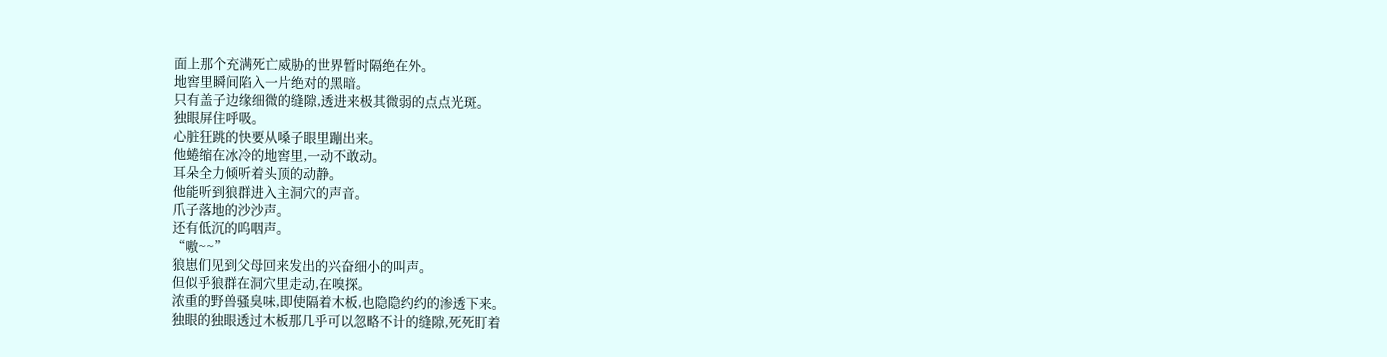面上那个充满死亡威胁的世界暂时隔绝在外。
地窖里瞬间陷入一片绝对的黑暗。
只有盖子边缘细微的缝隙,透进来极其微弱的点点光斑。
独眼屏住呼吸。
心脏狂跳的快要从嗓子眼里蹦出来。
他蜷缩在冰冷的地窖里,一动不敢动。
耳朵全力倾听着头顶的动静。
他能听到狼群进入主洞穴的声音。
爪子落地的沙沙声。
还有低沉的呜咽声。
“嗷~~”
狼崽们见到父母回来发出的兴奋细小的叫声。
但似乎狼群在洞穴里走动,在嗅探。
浓重的野兽骚臭味,即使隔着木板,也隐隐约约的渗透下来。
独眼的独眼透过木板那几乎可以忽略不计的缝隙,死死盯着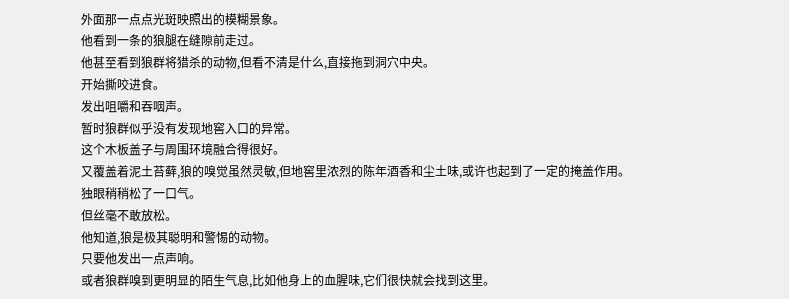外面那一点点光斑映照出的模糊景象。
他看到一条的狼腿在缝隙前走过。
他甚至看到狼群将猎杀的动物,但看不清是什么,直接拖到洞穴中央。
开始撕咬进食。
发出咀嚼和吞咽声。
暂时狼群似乎没有发现地窖入口的异常。
这个木板盖子与周围环境融合得很好。
又覆盖着泥土苔藓,狼的嗅觉虽然灵敏,但地窖里浓烈的陈年酒香和尘土味,或许也起到了一定的掩盖作用。
独眼稍稍松了一口气。
但丝毫不敢放松。
他知道,狼是极其聪明和警惕的动物。
只要他发出一点声响。
或者狼群嗅到更明显的陌生气息,比如他身上的血腥味,它们很快就会找到这里。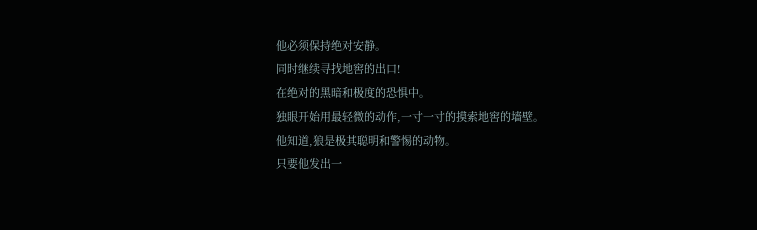他必须保持绝对安静。
同时继续寻找地窖的出口!
在绝对的黑暗和极度的恐惧中。
独眼开始用最轻微的动作,一寸一寸的摸索地窖的墙壁。
他知道,狼是极其聪明和警惕的动物。
只要他发出一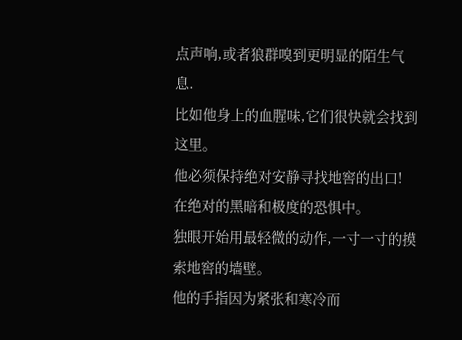点声响,或者狼群嗅到更明显的陌生气息.
比如他身上的血腥味,它们很快就会找到这里。
他必须保持绝对安静寻找地窖的出口!
在绝对的黑暗和极度的恐惧中。
独眼开始用最轻微的动作,一寸一寸的摸索地窖的墙壁。
他的手指因为紧张和寒冷而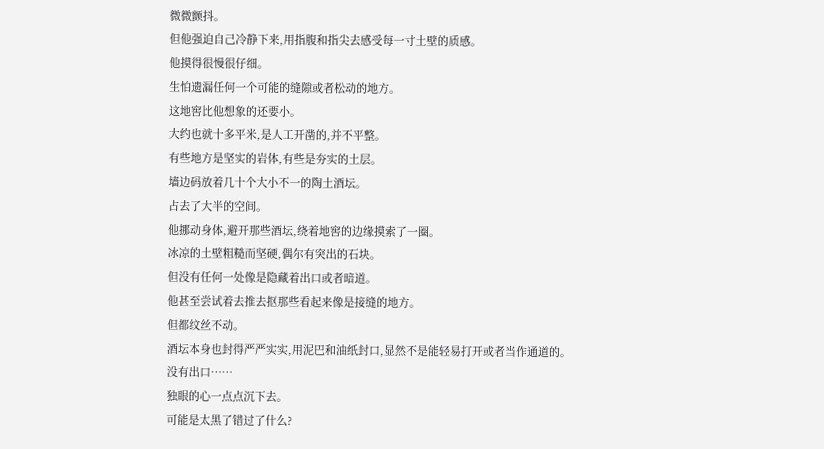微微颤抖。
但他强迫自己冷静下来,用指腹和指尖去感受每一寸土壁的质感。
他摸得很慢很仔细。
生怕遗漏任何一个可能的缝隙或者松动的地方。
这地窖比他想象的还要小。
大约也就十多平米,是人工开凿的,并不平整。
有些地方是坚实的岩体,有些是夯实的土层。
墙边码放着几十个大小不一的陶土酒坛。
占去了大半的空间。
他挪动身体,避开那些酒坛,绕着地窖的边缘摸索了一圈。
冰凉的土壁粗糙而坚硬,偶尔有突出的石块。
但没有任何一处像是隐藏着出口或者暗道。
他甚至尝试着去推去抠那些看起来像是接缝的地方。
但都纹丝不动。
酒坛本身也封得严严实实,用泥巴和油纸封口,显然不是能轻易打开或者当作通道的。
没有出口……
独眼的心一点点沉下去。
可能是太黑了错过了什么?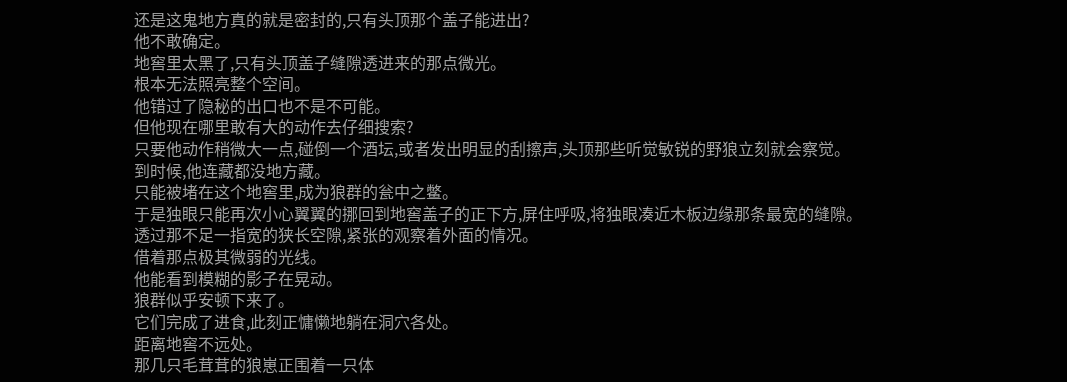还是这鬼地方真的就是密封的,只有头顶那个盖子能进出?
他不敢确定。
地窖里太黑了,只有头顶盖子缝隙透进来的那点微光。
根本无法照亮整个空间。
他错过了隐秘的出口也不是不可能。
但他现在哪里敢有大的动作去仔细搜索?
只要他动作稍微大一点,碰倒一个酒坛,或者发出明显的刮擦声,头顶那些听觉敏锐的野狼立刻就会察觉。
到时候,他连藏都没地方藏。
只能被堵在这个地窖里,成为狼群的瓮中之鳖。
于是独眼只能再次小心翼翼的挪回到地窖盖子的正下方,屏住呼吸,将独眼凑近木板边缘那条最宽的缝隙。
透过那不足一指宽的狭长空隙,紧张的观察着外面的情况。
借着那点极其微弱的光线。
他能看到模糊的影子在晃动。
狼群似乎安顿下来了。
它们完成了进食,此刻正慵懒地躺在洞穴各处。
距离地窖不远处。
那几只毛茸茸的狼崽正围着一只体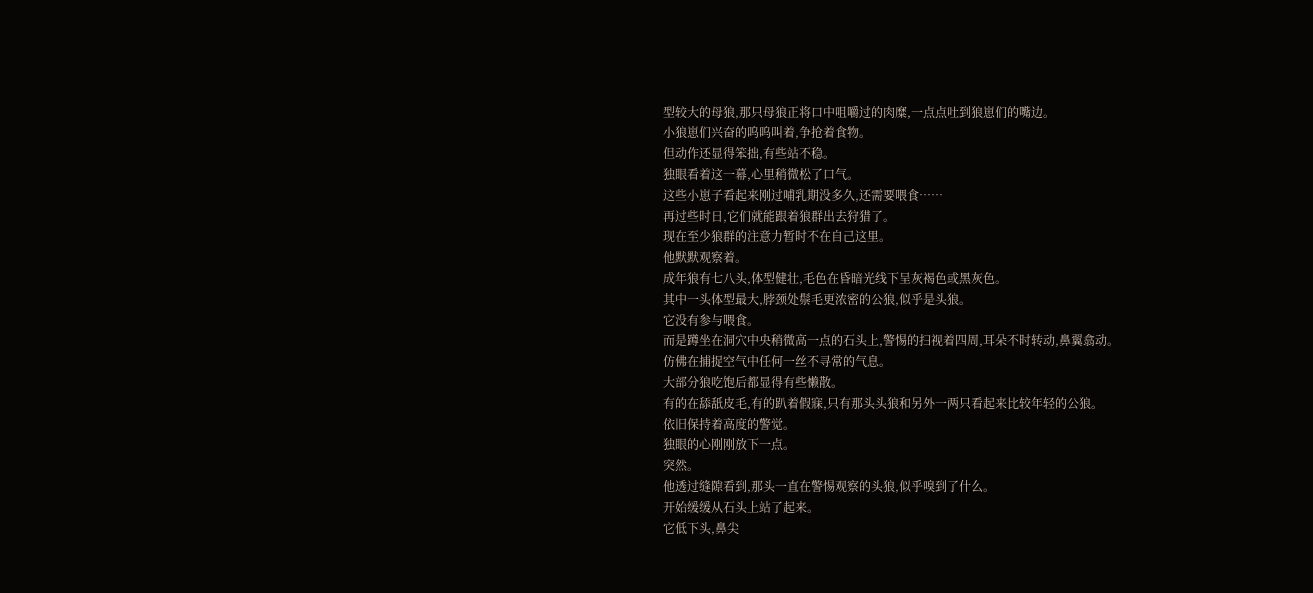型较大的母狼,那只母狼正将口中咀嚼过的肉糜,一点点吐到狼崽们的嘴边。
小狼崽们兴奋的呜呜叫着,争抢着食物。
但动作还显得笨拙,有些站不稳。
独眼看着这一幕,心里稍微松了口气。
这些小崽子看起来刚过哺乳期没多久,还需要喂食……
再过些时日,它们就能跟着狼群出去狩猎了。
现在至少狼群的注意力暂时不在自己这里。
他默默观察着。
成年狼有七八头,体型健壮,毛色在昏暗光线下呈灰褐色或黑灰色。
其中一头体型最大,脖颈处鬃毛更浓密的公狼,似乎是头狼。
它没有参与喂食。
而是蹲坐在洞穴中央稍微高一点的石头上,警惕的扫视着四周,耳朵不时转动,鼻翼翕动。
仿佛在捕捉空气中任何一丝不寻常的气息。
大部分狼吃饱后都显得有些懒散。
有的在舔舐皮毛,有的趴着假寐,只有那头头狼和另外一两只看起来比较年轻的公狼。
依旧保持着高度的警觉。
独眼的心刚刚放下一点。
突然。
他透过缝隙看到,那头一直在警惕观察的头狼,似乎嗅到了什么。
开始缓缓从石头上站了起来。
它低下头,鼻尖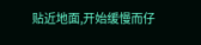贴近地面,开始缓慢而仔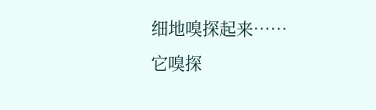细地嗅探起来……
它嗅探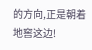的方向,正是朝着地窖这边!